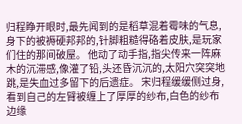归程睁开眼时,最先闻到的是稻草混着霉味的气息,身下的被褥硬邦邦的,针脚粗糙得硌着皮肤,是玩家们住的那间破屋。 他动了动手指,指尖传来一阵麻木的沉滞感,像灌了铅,头还昏沉沉的,太阳穴突突地跳,是失血过多留下的后遗症。 宋归程缓缓侧过身,看到自己的左臂被缠上了厚厚的纱布,白色的纱布边缘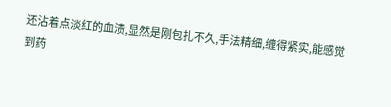还沾着点淡红的血渍,显然是刚包扎不久,手法精细,缠得紧实,能感觉到药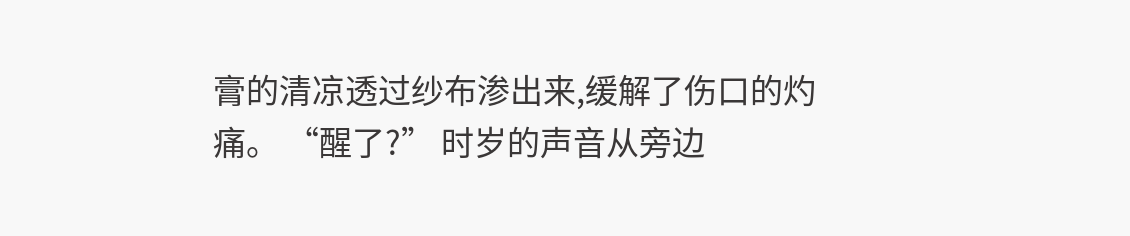膏的清凉透过纱布渗出来,缓解了伤口的灼痛。 “醒了?” 时岁的声音从旁边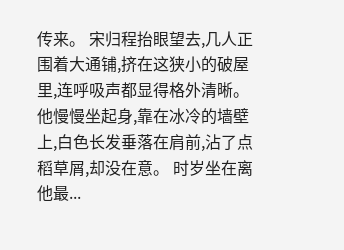传来。 宋归程抬眼望去,几人正围着大通铺,挤在这狭小的破屋里,连呼吸声都显得格外清晰。 他慢慢坐起身,靠在冰冷的墙壁上,白色长发垂落在肩前,沾了点稻草屑,却没在意。 时岁坐在离他最...